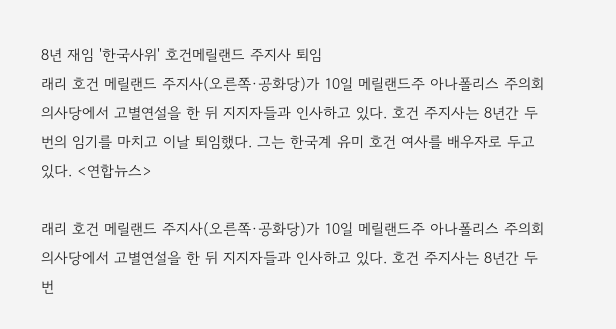8년 재임 '한국사위' 호건메릴랜드 주지사 퇴임
래리 호건 메릴랜드 주지사(오른쪽·공화당)가 10일 메릴랜드주 아나폴리스 주의회 의사당에서 고별연설을 한 뒤 지지자들과 인사하고 있다. 호건 주지사는 8년간 두 번의 임기를 마치고 이날 퇴임했다. 그는 한국계 유미 호건 여사를 배우자로 두고 있다. <연합뉴스>

래리 호건 메릴랜드 주지사(오른쪽·공화당)가 10일 메릴랜드주 아나폴리스 주의회 의사당에서 고별연설을 한 뒤 지지자들과 인사하고 있다. 호건 주지사는 8년간 두 번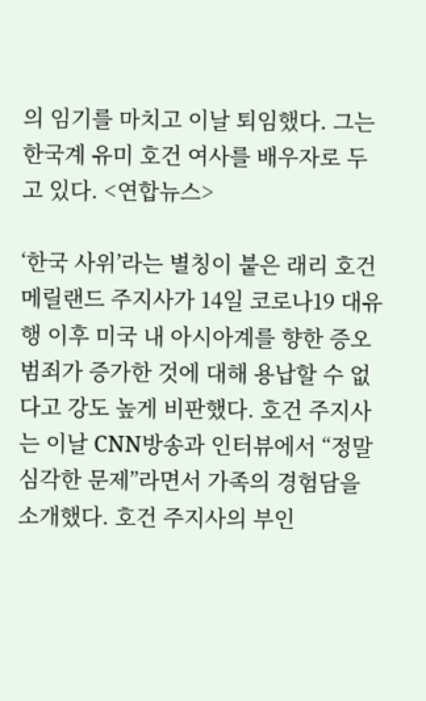의 임기를 마치고 이날 퇴임했다. 그는 한국계 유미 호건 여사를 배우자로 두고 있다. <연합뉴스>

‘한국 사위’라는 별칭이 붙은 래리 호건 메릴랜드 주지사가 14일 코로나19 대유행 이후 미국 내 아시아계를 향한 증오범죄가 증가한 것에 대해 용납할 수 없다고 강도 높게 비판했다. 호건 주지사는 이날 CNN방송과 인터뷰에서 “정말 심각한 문제”라면서 가족의 경험담을 소개했다. 호건 주지사의 부인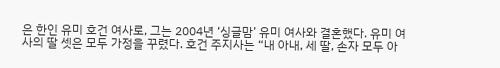은 한인 유미 호건 여사로, 그는 2004년 ‘싱글맘’ 유미 여사와 결혼했다. 유미 여사의 딸 셋은 모두 가정을 꾸렸다. 호건 주지사는 “내 아내, 세 딸, 손자 모두 아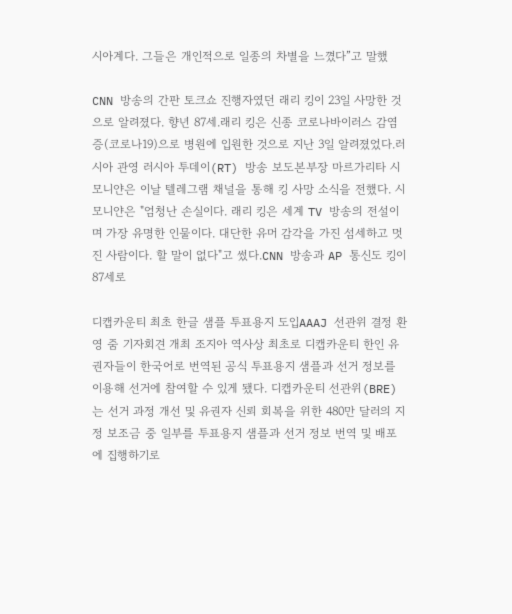시아계다. 그들은 개인적으로 일종의 차별을 느꼈다”고 말했

CNN 방송의 간판 토크쇼 진행자였던 래리 킹이 23일 사망한 것으로 알려졌다. 향년 87세.래리 킹은 신종 코로나바이러스 감염증(코로나19)으로 병원에 입원한 것으로 지난 3일 알려졌었다.러시아 관영 러시아 투데이(RT) 방송 보도본부장 마르가리타 시모니얀은 이날 텔레그램 채널을 통해 킹 사망 소식을 전했다. 시모니얀은 "엄청난 손실이다. 래리 킹은 세계 TV 방송의 전설이며 가장 유명한 인물이다. 대단한 유머 감각을 가진 섬세하고 멋진 사람이다. 할 말이 없다"고 썼다.CNN 방송과 AP 통신도 킹이 87세로

디캡카운티 최초 한글 샘플 투표용지 도입AAAJ 선관위 결정 환영 줌 기자회견 개최 조지아 역사상 최초로 디캡카운티 한인 유권자들이 한국어로 번역된 공식 투표용지 샘플과 선거 정보를 이용해 선거에 참여할 수 있게 됐다. 디캡카운티 선관위(BRE)는 선거 과정 개선 및 유권자 신뢰 회복을 위한 480만 달러의 지정 보조금 중 일부를 투표용지 샘플과 선거 정보 번역 및 배포에 집행하기로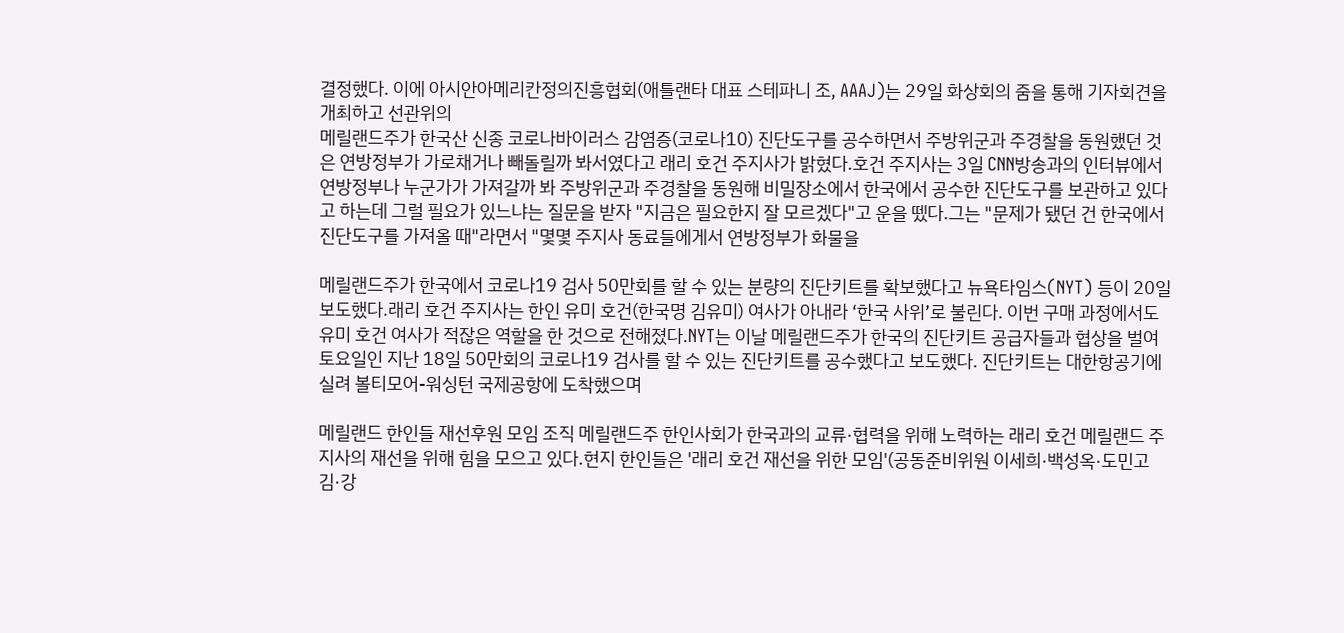결정했다. 이에 아시안아메리칸정의진흥협회(애틀랜타 대표 스테파니 조, AAAJ)는 29일 화상회의 줌을 통해 기자회견을 개최하고 선관위의
메릴랜드주가 한국산 신종 코로나바이러스 감염증(코로나10) 진단도구를 공수하면서 주방위군과 주경찰을 동원했던 것은 연방정부가 가로채거나 빼돌릴까 봐서였다고 래리 호건 주지사가 밝혔다.호건 주지사는 3일 CNN방송과의 인터뷰에서 연방정부나 누군가가 가져갈까 봐 주방위군과 주경찰을 동원해 비밀장소에서 한국에서 공수한 진단도구를 보관하고 있다고 하는데 그럴 필요가 있느냐는 질문을 받자 "지금은 필요한지 잘 모르겠다"고 운을 뗐다.그는 "문제가 됐던 건 한국에서 진단도구를 가져올 때"라면서 "몇몇 주지사 동료들에게서 연방정부가 화물을

메릴랜드주가 한국에서 코로나19 검사 50만회를 할 수 있는 분량의 진단키트를 확보했다고 뉴욕타임스(NYT) 등이 20일 보도했다.래리 호건 주지사는 한인 유미 호건(한국명 김유미) 여사가 아내라 ‘한국 사위’로 불린다. 이번 구매 과정에서도 유미 호건 여사가 적잖은 역할을 한 것으로 전해졌다.NYT는 이날 메릴랜드주가 한국의 진단키트 공급자들과 협상을 벌여 토요일인 지난 18일 50만회의 코로나19 검사를 할 수 있는 진단키트를 공수했다고 보도했다. 진단키트는 대한항공기에 실려 볼티모어-워싱턴 국제공항에 도착했으며

메릴랜드 한인들 재선후원 모임 조직 메릴랜드주 한인사회가 한국과의 교류·협력을 위해 노력하는 래리 호건 메릴랜드 주지사의 재선을 위해 힘을 모으고 있다.현지 한인들은 '래리 호건 재선을 위한 모임'(공동준비위원 이세희·백성옥·도민고 김·강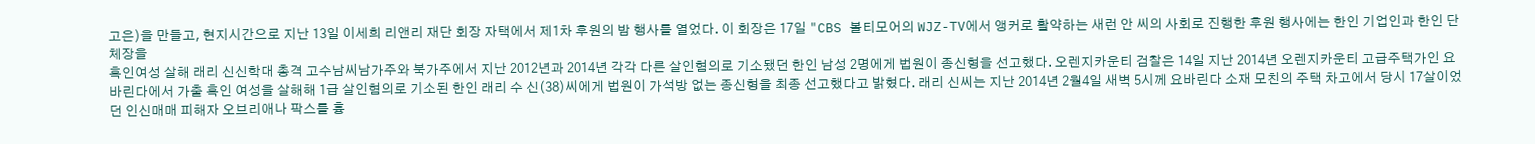고은)을 만들고, 현지시간으로 지난 13일 이세희 리앤리 재단 회장 자택에서 제1차 후원의 밤 행사를 열었다. 이 회장은 17일 "CBS 볼티모어의 WJZ-TV에서 앵커로 활약하는 새런 안 씨의 사회로 진행한 후원 행사에는 한인 기업인과 한인 단체장을
흑인여성 살해 래리 신신학대 총격 고수남씨남가주와 북가주에서 지난 2012년과 2014년 각각 다른 살인혐의로 기소됐던 한인 남성 2명에게 법원이 종신형을 선고했다. 오렌지카운티 검찰은 14일 지난 2014년 오렌지카운티 고급주택가인 요바린다에서 가출 흑인 여성을 살해해 1급 살인혐의로 기소된 한인 래리 수 신(38)씨에게 법원이 가석방 없는 종신형을 최종 선고했다고 밝혔다. 래리 신씨는 지난 2014년 2월4일 새벽 5시께 요바린다 소재 모친의 주택 차고에서 당시 17살이었던 인신매매 피해자 오브리애나 팍스를 흉